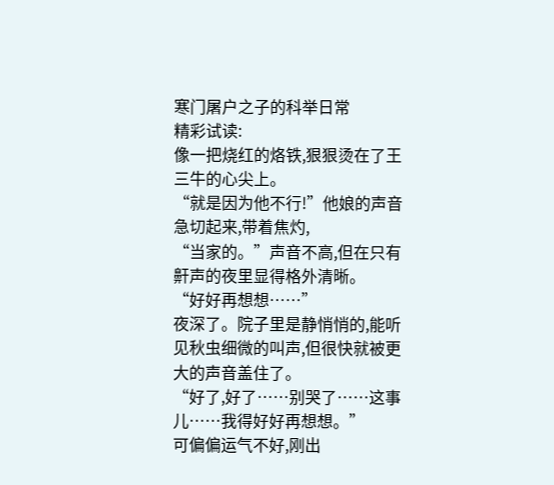寒门屠户之子的科举日常
精彩试读:
像一把烧红的烙铁,狠狠烫在了王三牛的心尖上。
“就是因为他不行!”他娘的声音急切起来,带着焦灼,
“当家的。”声音不高,但在只有鼾声的夜里显得格外清晰。
“好好再想想……”
夜深了。院子里是静悄悄的,能听见秋虫细微的叫声,但很快就被更大的声音盖住了。
“好了,好了……别哭了……这事儿……我得好好再想想。”
可偏偏运气不好,刚出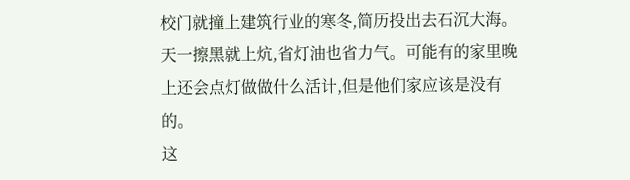校门就撞上建筑行业的寒冬,简历投出去石沉大海。
天一擦黑就上炕,省灯油也省力气。可能有的家里晚上还会点灯做做什么活计,但是他们家应该是没有的。
这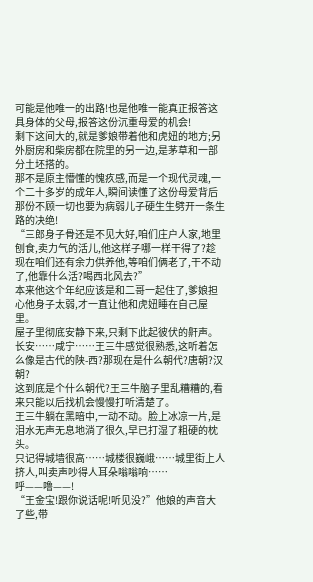可能是他唯一的出路!也是他唯一能真正报答这具身体的父母,报答这份沉重母爱的机会!
剩下这间大的,就是爹娘带着他和虎妞的地方;另外厨房和柴房都在院里的另一边,是茅草和一部分土坯搭的。
那不是原主懵懂的愧疚感,而是一个现代灵魂,一个二十多岁的成年人,瞬间读懂了这份母爱背后那份不顾一切也要为病弱儿子硬生生劈开一条生路的决绝!
“三郎身子骨还是不见大好,咱们庄户人家,地里刨食,卖力气的活儿,他这样子哪一样干得了?趁现在咱们还有余力供养他,等咱们俩老了,干不动了,他靠什么活?喝西北风去?”
本来他这个年纪应该是和二哥一起住了,爹娘担心他身子太弱,才一直让他和虎妞睡在自己屋里。
屋子里彻底安静下来,只剩下此起彼伏的鼾声。
长安……咸宁……王三牛感觉很熟悉,这听着怎么像是古代的陕-西?那现在是什么朝代?唐朝?汉朝?
这到底是个什么朝代?王三牛脑子里乱糟糟的,看来只能以后找机会慢慢打听清楚了。
王三牛躺在黑暗中,一动不动。脸上冰凉一片,是泪水无声无息地淌了很久,早已打湿了粗硬的枕头。
只记得城墙很高……城楼很巍峨……城里街上人挤人,叫卖声吵得人耳朵嗡嗡响……
呼——噜——!
“王金宝!跟你说话呢!听见没?”他娘的声音大了些,带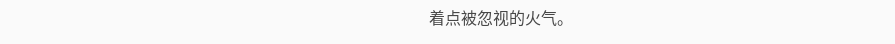着点被忽视的火气。